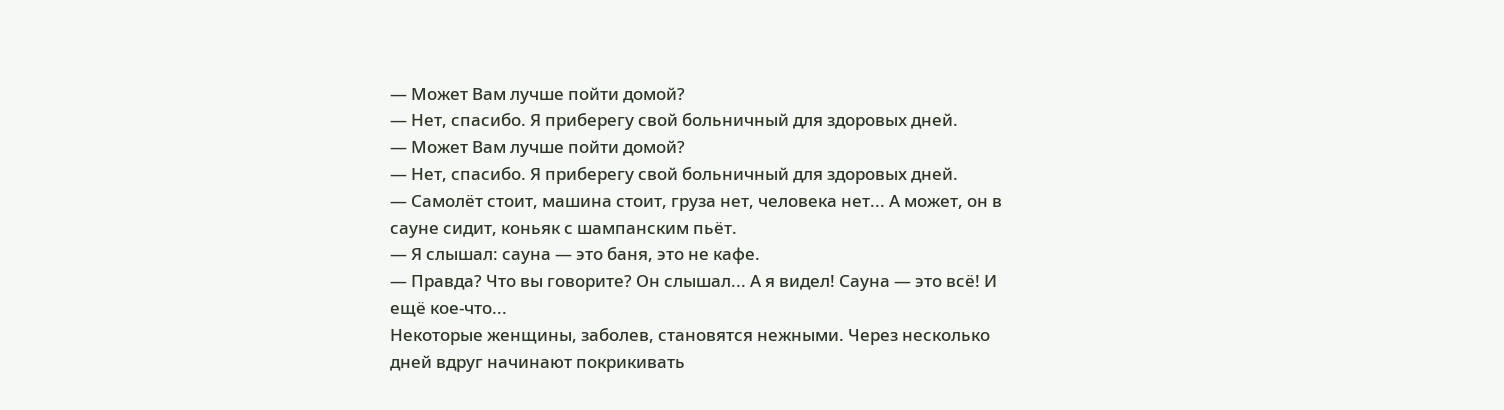— Может Вам лучше пойти домой?
— Нет, спасибо. Я приберегу свой больничный для здоровых дней.
— Может Вам лучше пойти домой?
— Нет, спасибо. Я приберегу свой больничный для здоровых дней.
— Самолёт стоит, машина стоит, груза нет, человека нет... А может, он в сауне сидит, коньяк с шампанским пьёт.
— Я слышал: сауна — это баня, это не кафе.
— Правда? Что вы говорите? Он слышал... А я видел! Сауна — это всё! И ещё кое-что...
Некоторые женщины, заболев, становятся нежными. Через несколько дней вдруг начинают покрикивать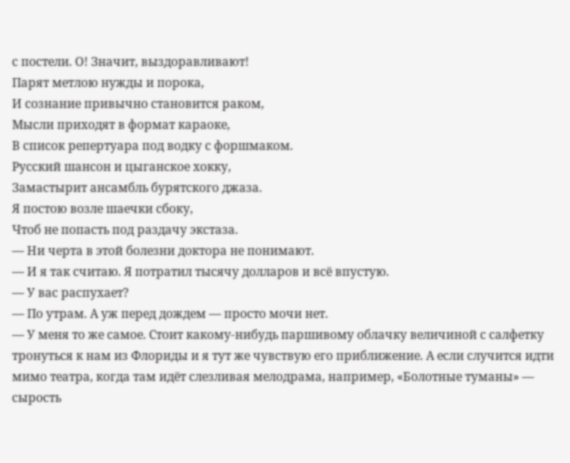с постели. О! Значит, выздоравливают!
Парят метлою нужды и порока,
И сознание привычно становится раком,
Мысли приходят в формат караоке,
В список репертуара под водку с форшмаком.
Русский шансон и цыганское хокку,
Замастырит ансамбль бурятского джаза.
Я постою возле шаечки сбоку,
Чтоб не попасть под раздачу экстаза.
— Ни черта в этой болезни доктора не понимают.
— И я так считаю. Я потратил тысячу долларов и всё впустую.
— У вас распухает?
— По утрам. А уж перед дождем — просто мочи нет.
— У меня то же самое. Стоит какому-нибудь паршивому облачку величиной с салфетку тронуться к нам из Флориды и я тут же чувствую его приближение. А если случится идти мимо театра, когда там идёт слезливая мелодрама, например, «Болотные туманы» — сырость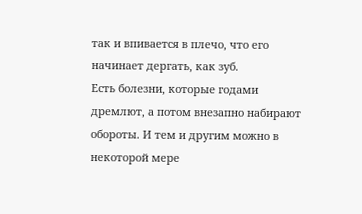так и впивается в плечо, что его начинает дергать, как зуб.
Есть болезни, которые годами дремлют, а потом внезапно набирают обороты. И тем и другим можно в некоторой мере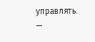управлять.
—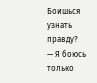Боишься узнать правду?
— Я боюсь только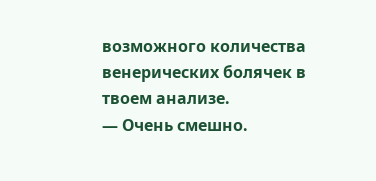возможного количества венерических болячек в твоем анализе.
— Очень смешно.